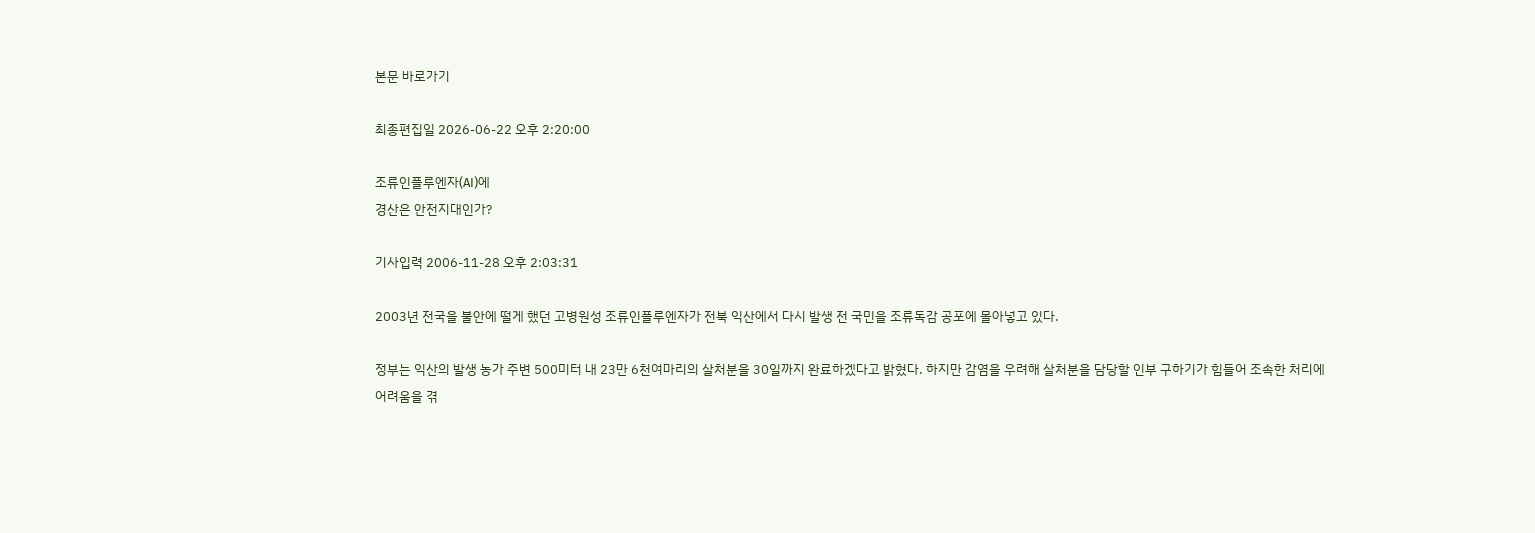본문 바로가기

최종편집일 2026-06-22 오후 2:20:00

조류인플루엔자(AI)에
경산은 안전지대인가?

기사입력 2006-11-28 오후 2:03:31

2003년 전국을 불안에 떨게 했던 고병원성 조류인플루엔자가 전북 익산에서 다시 발생 전 국민을 조류독감 공포에 몰아넣고 있다.

정부는 익산의 발생 농가 주변 500미터 내 23만 6천여마리의 살처분을 30일까지 완료하겠다고 밝혔다. 하지만 감염을 우려해 살처분을 담당할 인부 구하기가 힘들어 조속한 처리에 어려움을 겪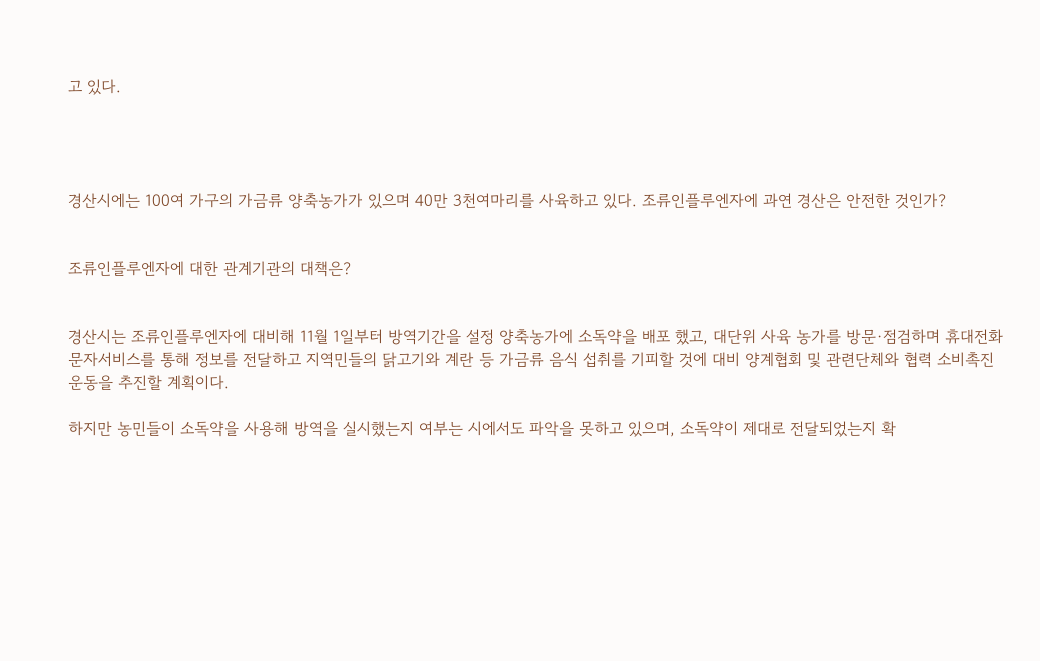고 있다.




경산시에는 100여 가구의 가금류 양축농가가 있으며 40만 3천여마리를 사육하고 있다. 조류인플루엔자에 과연 경산은 안전한 것인가?


조류인플루엔자에 대한 관계기관의 대책은?


경산시는 조류인플루엔자에 대비해 11월 1일부터 방역기간을 설정 양축농가에 소독약을 배포 했고, 대단위 사육 농가를 방문∙점검하며 휴대전화 문자서비스를 통해 정보를 전달하고 지역민들의 닭고기와 계란 등 가금류 음식 섭취를 기피할 것에 대비 양계협회 및 관련단체와 협력 소비촉진운동을 추진할 계획이다.

하지만 농민들이 소독약을 사용해 방역을 실시했는지 여부는 시에서도 파악을 못하고 있으며, 소독약이 제대로 전달되었는지 확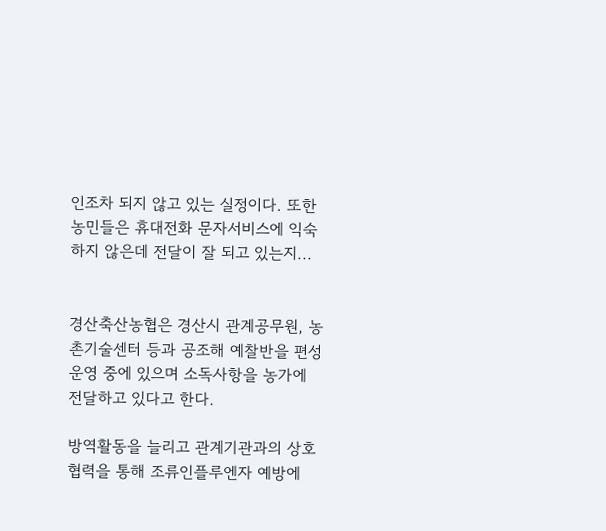인조차 되지 않고 있는 실정이다. 또한 농민들은 휴대전화 문자서비스에 익숙하지 않은데 전달이 잘 되고 있는지...


경산축산농협은 경산시 관계공무원, 농촌기술센터 등과 공조해 예찰반을 편성 운영 중에 있으며 소독사항을 농가에 전달하고 있다고 한다.

방역활동을 늘리고 관계기관과의 상호 협력을 통해 조류인플루엔자 예방에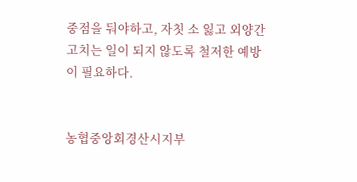중점을 둬야하고, 자칫 소 잃고 외양간 고치는 일이 되지 않도록 철저한 예방이 필요하다.


농협중앙회경산시지부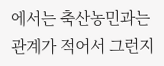에서는 축산농민과는 관계가 적어서 그런지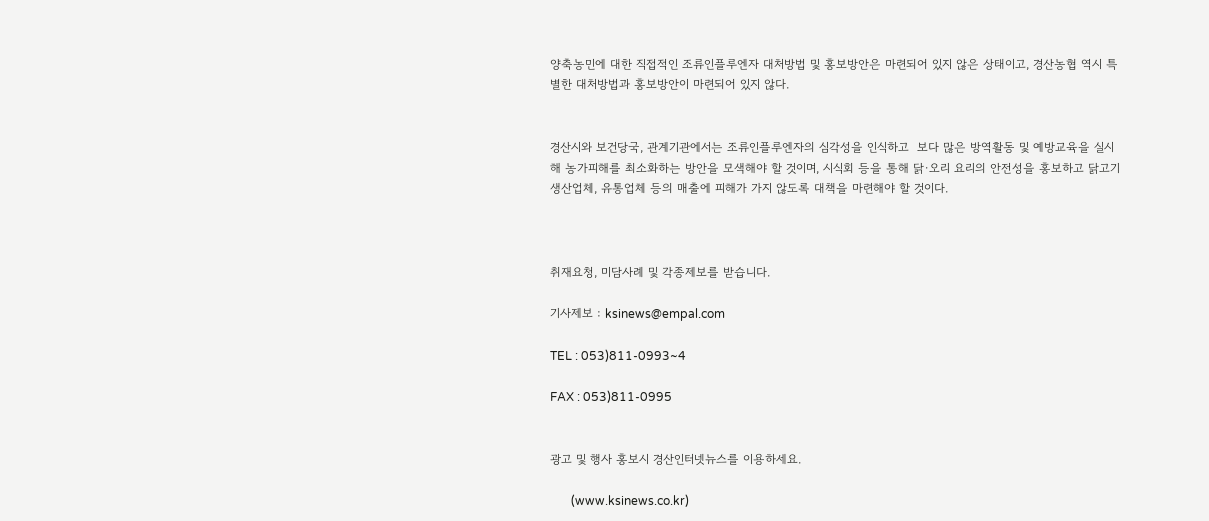양축농민에 대한 직접적인 조류인플루엔자 대처방법 및 홍보방안은 마련되어 있지 않은 상태이고, 경산농협 역시 특별한 대처방법과 홍보방안이 마련되어 있지 않다.


경산시와 보건당국, 관계기관에서는 조류인플루엔자의 심각성을 인식하고  보다 많은 방역활동 및 예방교육을 실시해 농가피해를 최소화하는 방안을 모색해야 할 것이며, 시식회 등을 통해 닭∙오리 요리의 안전성을 홍보하고 닭고기 생산업체, 유통업체 등의 매출에 피해가 가지 않도록 대책을 마련해야 할 것이다.



취재요청, 미담사례 및 각종제보를 받습니다.

기사제보 : ksinews@empal.com

TEL : 053)811-0993~4

FAX : 053)811-0995


광고 및 행사 홍보시 경산인터넷뉴스를 이용하세요.

       (www.ksinews.co.kr)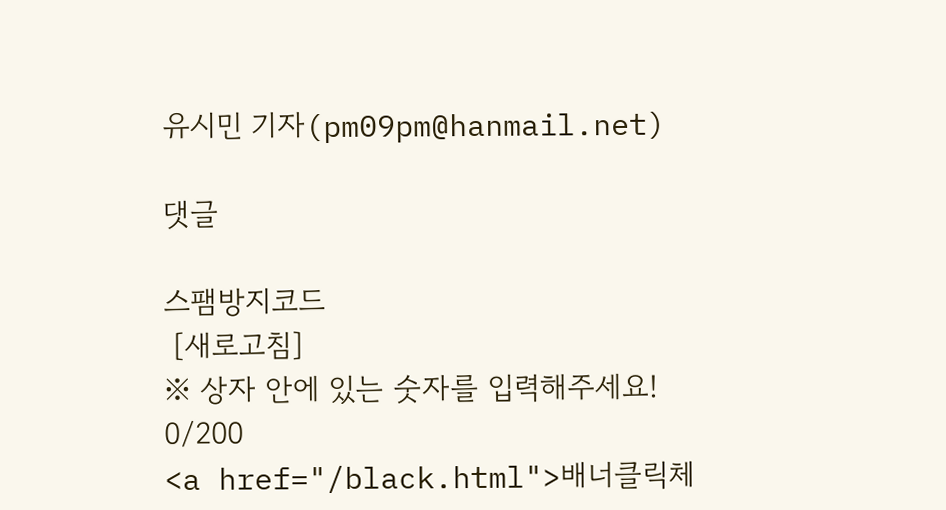유시민 기자(pm09pm@hanmail.net)

댓글

스팸방지코드
 [새로고침]
※ 상자 안에 있는 숫자를 입력해주세요!
0/200
<a href="/black.html">배너클릭체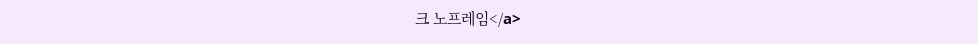크 노프레임</a>